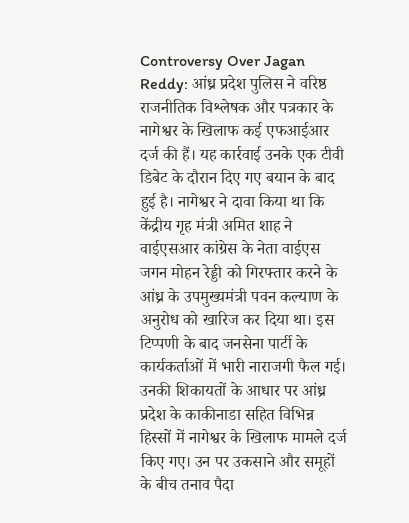Controversy Over Jagan Reddy: आंध्र प्रदेश पुलिस ने वरिष्ठ राजनीतिक विश्लेषक और पत्रकार के नागेश्वर के खिलाफ कई एफआईआर दर्ज की हैं। यह कार्रवाई उनके एक टीवी डिबेट के दौरान दिए गए बयान के बाद हुई है। नागेश्वर ने दावा किया था कि केंद्रीय गृह मंत्री अमित शाह ने वाईएसआर कांग्रेस के नेता वाईएस जगन मोहन रेड्डी को गिरफ्तार करने के आंध्र के उपमुख्यमंत्री पवन कल्याण के अनुरोध को खारिज कर दिया था। इस टिप्पणी के बाद जनसेना पार्टी के कार्यकर्ताओं में भारी नाराजगी फैल गई। उनकी शिकायतों के आधार पर आंध्र प्रदेश के काकीनाडा सहित विभिन्न हिस्सों में नागेश्वर के खिलाफ मामले दर्ज किए गए। उन पर उकसाने और समूहों के बीच तनाव पैदा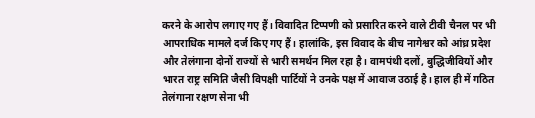करने के आरोप लगाए गए हैं। विवादित टिप्पणी को प्रसारित करने वाले टीवी चैनल पर भी आपराधिक मामले दर्ज किए गए हैं। हालांकि, इस विवाद के बीच नागेश्वर को आंध्र प्रदेश और तेलंगाना दोनों राज्यों से भारी समर्थन मिल रहा है। वामपंथी दलों, बुद्धिजीवियों और भारत राष्ट्र समिति जैसी विपक्षी पार्टियों ने उनके पक्ष में आवाज उठाई है। हाल ही में गठित तेलंगाना रक्षण सेना भी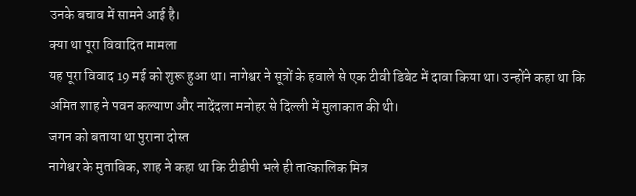उनके बचाव में सामने आई है।
क्या था पूरा विवादित मामला
यह पूरा विवाद 19 मई को शुरू हुआ था। नागेश्वर ने सूत्रों के हवाले से एक टीवी डिबेट में दावा किया था। उन्होंने कहा था कि अमित शाह ने पवन कल्याण और नादेंदला मनोहर से दिल्ली में मुलाकात की थी।
जगन को बताया था पुराना दोस्त
नागेश्वर के मुताबिक, शाह ने कहा था कि टीडीपी भले ही तात्कालिक मित्र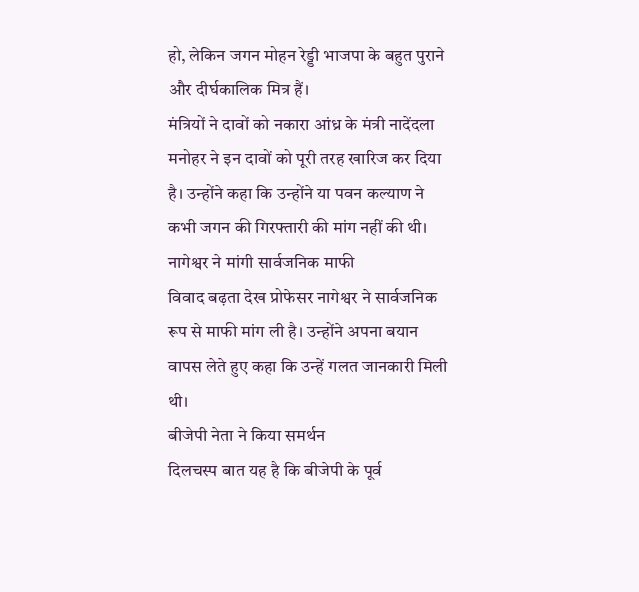हो, लेकिन जगन मोहन रेड्डी भाजपा के बहुत पुराने और दीर्घकालिक मित्र हैं।
मंत्रियों ने दावों को नकारा आंध्र के मंत्री नादेंदला मनोहर ने इन दावों को पूरी तरह खारिज कर दिया है। उन्होंने कहा कि उन्होंने या पवन कल्याण ने कभी जगन की गिरफ्तारी की मांग नहीं की थी।
नागेश्वर ने मांगी सार्वजनिक माफी
विवाद बढ़ता देख प्रोफेसर नागेश्वर ने सार्वजनिक रूप से माफी मांग ली है। उन्होंने अपना बयान वापस लेते हुए कहा कि उन्हें गलत जानकारी मिली थी।
बीजेपी नेता ने किया समर्थन
दिलचस्प बात यह है कि बीजेपी के पूर्व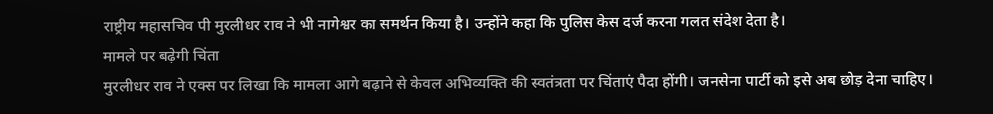राष्ट्रीय महासचिव पी मुरलीधर राव ने भी नागेश्वर का समर्थन किया है। उन्होंने कहा कि पुलिस केस दर्ज करना गलत संदेश देता है।
मामले पर बढ़ेगी चिंता
मुरलीधर राव ने एक्स पर लिखा कि मामला आगे बढ़ाने से केवल अभिव्यक्ति की स्वतंत्रता पर चिंताएं पैदा होंगी। जनसेना पार्टी को इसे अब छोड़ देना चाहिए।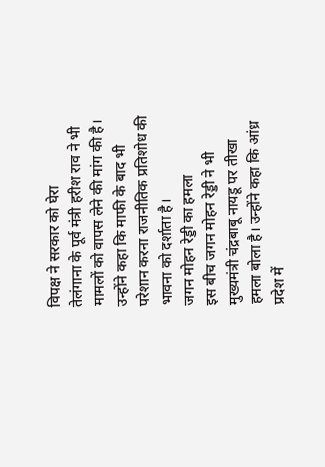विपक्ष ने सरकार को घेरा
तेलंगाना के पूर्व मंत्री हरीश राव ने भी मामलों को वापस लेने की मांग की है। उन्होंने कहा कि माफी के बाद भी परेशान करना राजनीतिक प्रतिशोध की भावना को दर्शाता है।
जगन मोहन रेड्डी का हमला
इस बीच जगन मोहन रेड्डी ने भी मुख्यमंत्री चंद्रबाबू नायडू पर तीखा हमला बोला है। उन्होंने कहा कि आंध्र प्रदेश में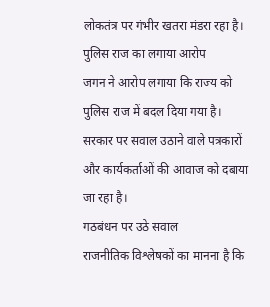लोकतंत्र पर गंभीर खतरा मंडरा रहा है।
पुलिस राज का लगाया आरोप
जगन ने आरोप लगाया कि राज्य को पुलिस राज में बदल दिया गया है। सरकार पर सवाल उठाने वाले पत्रकारों और कार्यकर्ताओं की आवाज को दबाया जा रहा है।
गठबंधन पर उठे सवाल
राजनीतिक विश्लेषकों का मानना है कि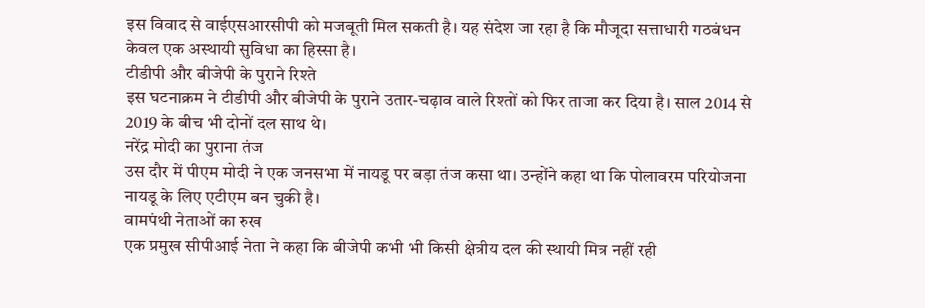इस विवाद से वाईएसआरसीपी को मजबूती मिल सकती है। यह संदेश जा रहा है कि मौजूदा सत्ताधारी गठबंधन केवल एक अस्थायी सुविधा का हिस्सा है।
टीडीपी और बीजेपी के पुराने रिश्ते
इस घटनाक्रम ने टीडीपी और बीजेपी के पुराने उतार-चढ़ाव वाले रिश्तों को फिर ताजा कर दिया है। साल 2014 से 2019 के बीच भी दोनों दल साथ थे।
नरेंद्र मोदी का पुराना तंज
उस दौर में पीएम मोदी ने एक जनसभा में नायडू पर बड़ा तंज कसा था। उन्होंने कहा था कि पोलावरम परियोजना नायडू के लिए एटीएम बन चुकी है।
वामपंथी नेताओं का रुख
एक प्रमुख सीपीआई नेता ने कहा कि बीजेपी कभी भी किसी क्षेत्रीय दल की स्थायी मित्र नहीं रही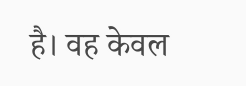है। वह केवल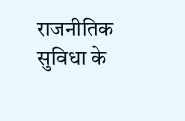राजनीतिक सुविधा के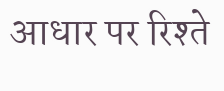आधार पर रिश्ते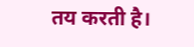तय करती है।